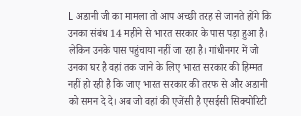L अडानी जी का मामला तो आप अच्छी तरह से जानते होंगे कि उनका संबंध 14 महीने से भारत सरकार के पास पड़ा हुआ है। लेकिन उनके पास पहुंचाया नहीं जा रहा है। गांधीनगर में जो उनका घर है वहां तक जाने के लिए भारत सरकार की हिम्मत नहीं हो रही है कि जाए भारत सरकार की तरफ से और अडानी को समन दे दे। अब जो वहां की एजेंसी है एसईसी सिक्योरिटी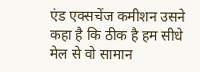एंड एक्सचेंज कमीशन उसने कहा है कि ठीक है हम सीधे मेल से वो सामान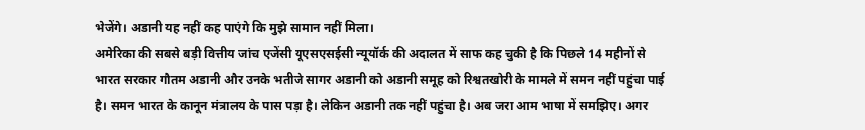भेजेंगे। अडानी यह नहीं कह पाएंगे कि मुझे सामान नहीं मिला।
अमेरिका की सबसे बड़ी वित्तीय जांच एजेंसी यूएसएसईसी न्यूयॉर्क की अदालत में साफ कह चुकी है कि पिछले 14 महीनों से भारत सरकार गौतम अडानी और उनके भतीजे सागर अडानी को अडानी समूह को रिश्वतखोरी के मामले में समन नहीं पहुंचा पाई है। समन भारत के कानून मंत्रालय के पास पड़ा है। लेकिन अडानी तक नहीं पहुंचा है। अब जरा आम भाषा में समझिए। अगर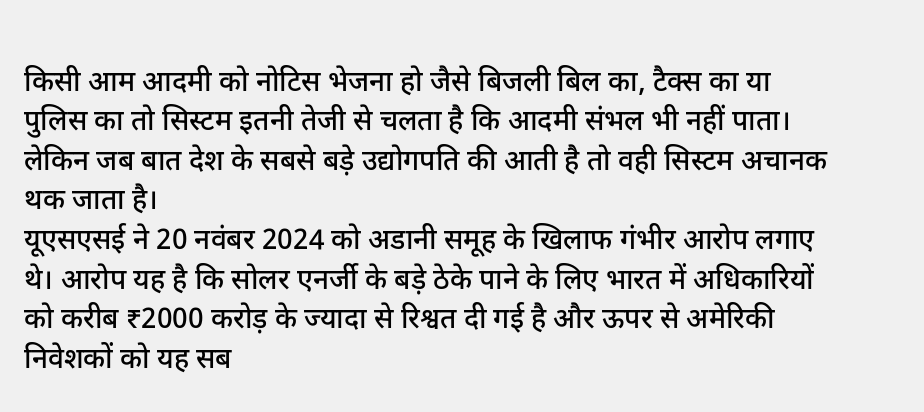किसी आम आदमी को नोटिस भेजना हो जैसे बिजली बिल का, टैक्स का या पुलिस का तो सिस्टम इतनी तेजी से चलता है कि आदमी संभल भी नहीं पाता। लेकिन जब बात देश के सबसे बड़े उद्योगपति की आती है तो वही सिस्टम अचानक थक जाता है।
यूएसएसई ने 20 नवंबर 2024 को अडानी समूह के खिलाफ गंभीर आरोप लगाए थे। आरोप यह है कि सोलर एनर्जी के बड़े ठेके पाने के लिए भारत में अधिकारियों को करीब ₹2000 करोड़ के ज्यादा से रिश्वत दी गई है और ऊपर से अमेरिकी निवेशकों को यह सब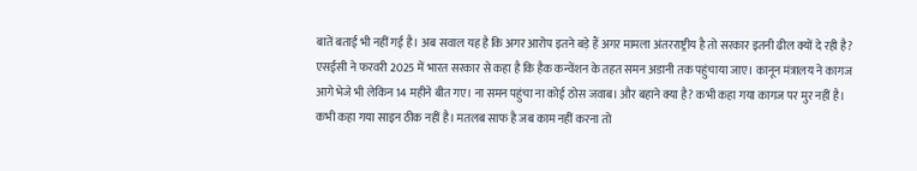बातें बताई भी नहीं गई है। अब सवाल यह है कि अगर आरोप इतने बड़े हैं अगर मामला अंतरराष्ट्रीय है तो सरकार इतनी ढील क्यों दे रही है? एसईसी ने फरवरी 2025 में भारत सरकार से कहा है कि हैक कन्वेंशन के तहत समन अडानी तक पहुंचाया जाए। कानून मंत्रालय ने कागज आगे भेजे भी लेकिन 14 महीने बीत गए। ना समन पहुंचा ना कोई ठोस जवाब। और बहाने क्या है? कभी कहा गया कागज पर मुर नहीं है। कभी कहा गया साइन ठीक नहीं है। मतलब साफ है जब काम नहीं करना तो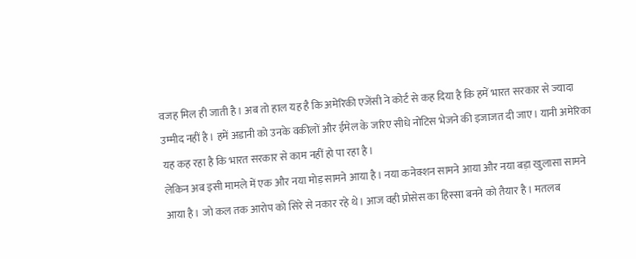वजह मिल ही जाती है। अब तो हाल यह है कि अमेरिकी एजेंसी ने कोर्ट से कह दिया है कि हमें भारत सरकार से ज्यादा उम्मीद नहीं है। हमें अडानी को उनके वकीलों और ईमेल के जरिए सीधे नोटिस भेजने की इजाजत दी जाए। यानी अमेरिका यह कह रहा है कि भारत सरकार से काम नहीं हो पा रहा है।
लेकिन अब इसी मामले में एक और नया मोड़ सामने आया है। नया कनेक्शन सामने आया और नया बड़ा खुलासा सामने आया है। जो कल तक आरोप को सिरे से नकार रहे थे। आज वही प्रोसेस का हिस्सा बनने को तैयार है। मतलब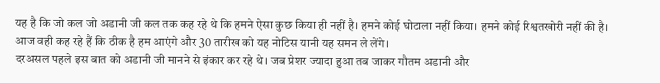यह है कि जो कल जो अडानी जी कल तक कह रहे थे कि हमने ऐसा कुछ किया ही नहीं है। हमने कोई घोटाला नहीं किया। हमने कोई रिश्वतखोरी नहीं की है। आज वही कह रहे हैं कि ठीक है हम आएंगे और 30 तारीख को यह नोटिस यानी यह समन ले लेंगे।
दरअसल पहले इस बात को अडानी जी मानने से इंकार कर रहे थे। जब प्रेशर ज्यादा हुआ तब जाकर गौतम अडानी और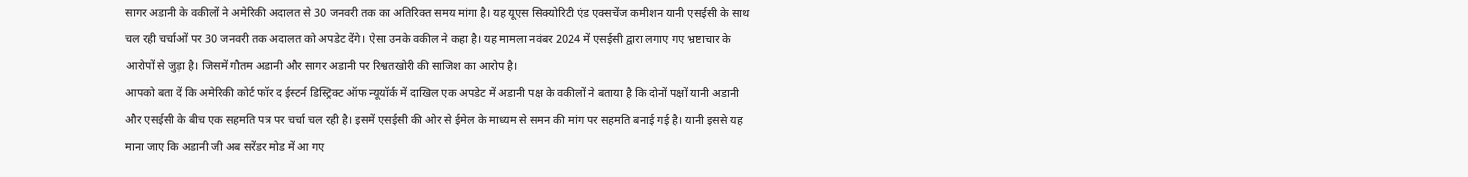सागर अडानी के वकीलों ने अमेरिकी अदालत से 30 जनवरी तक का अतिरिक्त समय मांगा है। यह यूएस सिक्योरिटी एंड एक्सचेंज कमीशन यानी एसईसी के साथ चल रही चर्चाओं पर 30 जनवरी तक अदालत को अपडेट देंगे। ऐसा उनके वकील ने कहा है। यह मामला नवंबर 2024 में एसईसी द्वारा लगाए गए भ्रष्टाचार के आरोपों से जुड़ा है। जिसमें गौतम अडानी और सागर अडानी पर रिश्वतखोरी की साजिश का आरोप है।
आपको बता दें कि अमेरिकी कोर्ट फॉर द ईस्टर्न डिस्ट्रिक्ट ऑफ न्यूयॉर्क में दाखिल एक अपडेट में अडानी पक्ष के वकीलों ने बताया है कि दोनों पक्षों यानी अडानी और एसईसी के बीच एक सहमति पत्र पर चर्चा चल रही है। इसमें एसईसी की ओर से ईमेल के माध्यम से समन की मांग पर सहमति बनाई गई है। यानी इससे यह माना जाए कि अडानी जी अब सरेंडर मोड में आ गए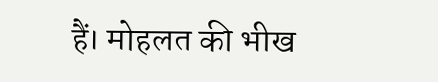हैं। मोहलत की भीख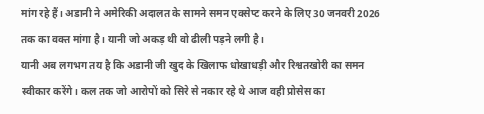मांग रहे हैं। अडानी ने अमेरिकी अदालत के सामने समन एक्सेप्ट करने के लिए 30 जनवरी 2026 तक का वक्त मांगा है। यानी जो अकड़ थी वो ढीली पड़ने लगी है।
यानी अब लगभग तय है कि अडानी जी खुद के खिलाफ धोखाधड़ी और रिश्वतखोरी का समन स्वीकार करेंगे। कल तक जो आरोपों को सिरे से नकार रहे थे आज वही प्रोसेस का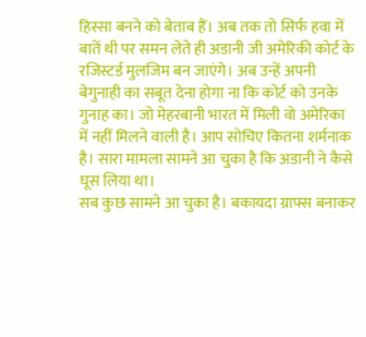हिस्सा बनने को बेताब हैं। अब तक तो सिर्फ हवा में बातें थी पर समन लेते ही अडानी जी अमेरिकी कोर्ट के रजिस्टर्ड मुलजिम बन जाएंगे। अब उन्हें अपनी बेगुनाही का सबूत देना होगा ना कि कोर्ट को उनके गुनाह का। जो मेहरबानी भारत में मिली वो अमेरिका में नहीं मिलने वाली है। आप सोचिए कितना शर्मनाक है। सारा मामला सामने आ चुका है कि अडानी ने कैसे घूस लिया था।
सब कुछ सामने आ चुका है। बकायदा ग्राफ्स बनाकर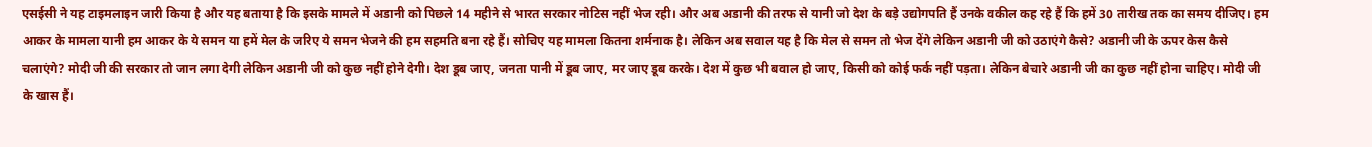एसईसी ने यह टाइमलाइन जारी किया है और यह बताया है कि इसके मामले में अडानी को पिछले 14 महीने से भारत सरकार नोटिस नहीं भेज रही। और अब अडानी की तरफ से यानी जो देश के बड़े उद्योगपति हैं उनके वकील कह रहे हैं कि हमें 30 तारीख तक का समय दीजिए। हम आकर के मामला यानी हम आकर के ये समन या हमें मेल के जरिए ये समन भेजने की हम सहमति बना रहे हैं। सोचिए यह मामला कितना शर्मनाक है। लेकिन अब सवाल यह है कि मेल से समन तो भेज देंगे लेकिन अडानी जी को उठाएंगे कैसे? अडानी जी के ऊपर केस कैसे चलाएंगे? मोदी जी की सरकार तो जान लगा देगी लेकिन अडानी जी को कुछ नहीं होने देगी। देश डूब जाए, जनता पानी में डूब जाए, मर जाए डूब करके। देश में कुछ भी बवाल हो जाए, किसी को कोई फर्क नहीं पड़ता। लेकिन बेचारे अडानी जी का कुछ नहीं होना चाहिए। मोदी जी के खास हैं।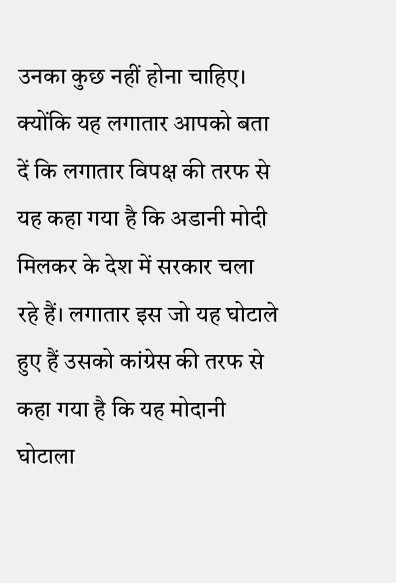उनका कुछ नहीं होना चाहिए। क्योंकि यह लगातार आपको बता दें कि लगातार विपक्ष की तरफ से यह कहा गया है कि अडानी मोदी मिलकर के देश में सरकार चला रहे हैं। लगातार इस जो यह घोटाले हुए हैं उसको कांग्रेस की तरफ से कहा गया है कि यह मोदानी घोटाला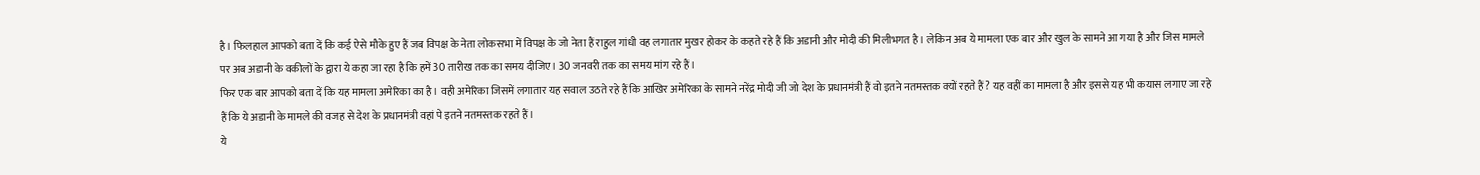है। फिलहाल आपको बता दें कि कई ऐसे मौके हुए हैं जब विपक्ष के नेता लोकसभा में विपक्ष के जो नेता हैं राहुल गांधी वह लगातार मुखर होकर के कहते रहे हैं कि अडानी और मोदी की मिलीभगत है। लेकिन अब ये मामला एक बार और खुल के सामने आ गया है और जिस मामले पर अब अडानी के वकीलों के द्वारा ये कहा जा रहा है कि हमें 30 तारीख तक का समय दीजिए। 30 जनवरी तक का समय मांग रहे हैं।
फिर एक बार आपको बता दें कि यह मामला अमेरिका का है। वही अमेरिका जिसमें लगातार यह सवाल उठते रहे हैं कि आखिर अमेरिका के सामने नरेंद्र मोदी जी जो देश के प्रधानमंत्री हैं वो इतने नतमस्तक क्यों रहते हैं? यह वहीं का मामला है और इससे यह भी कयास लगाए जा रहे हैं कि ये अडानी के मामले की वजह से देश के प्रधानमंत्री वहां पे इतने नतमस्तक रहते हैं।
ये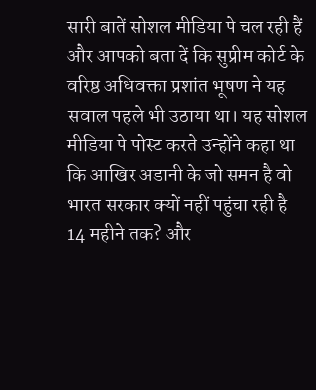सारी बातें सोशल मीडिया पे चल रही हैं और आपको बता दें कि सुप्रीम कोर्ट के वरिष्ठ अधिवक्ता प्रशांत भूषण ने यह सवाल पहले भी उठाया था। यह सोशल मीडिया पे पोस्ट करते उन्होंने कहा था कि आखिर अडानी के जो समन है वो भारत सरकार क्यों नहीं पहुंचा रही है 14 महीने तक? और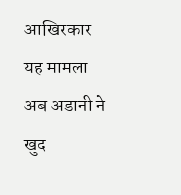आखिरकार यह मामला अब अडानी ने खुद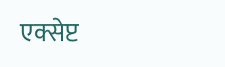एक्सेप्ट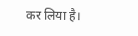कर लिया है।